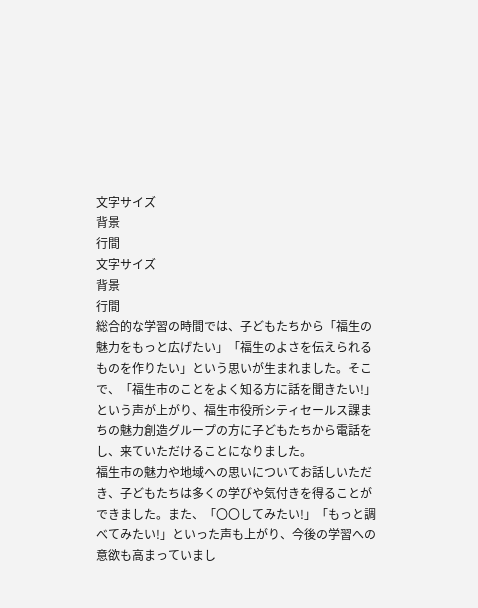文字サイズ
背景
行間
文字サイズ
背景
行間
総合的な学習の時間では、子どもたちから「福生の魅力をもっと広げたい」「福生のよさを伝えられるものを作りたい」という思いが生まれました。そこで、「福生市のことをよく知る方に話を聞きたい!」という声が上がり、福生市役所シティセールス課まちの魅力創造グループの方に子どもたちから電話をし、来ていただけることになりました。
福生市の魅力や地域への思いについてお話しいただき、子どもたちは多くの学びや気付きを得ることができました。また、「〇〇してみたい!」「もっと調べてみたい!」といった声も上がり、今後の学習への意欲も高まっていまし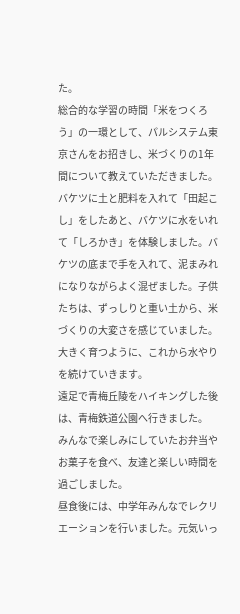た。
総合的な学習の時間「米をつくろう」の一環として、パルシステム東京さんをお招きし、米づくりの1年間について教えていただきました。バケツに土と肥料を入れて「田起こし」をしたあと、バケツに水をいれて「しろかき」を体験しました。バケツの底まで手を入れて、泥まみれになりながらよく混ぜました。子供たちは、ずっしりと重い土から、米づくりの大変さを感じていました。大きく育つように、これから水やりを続けていきます。
遠足で青梅丘陵をハイキングした後は、青梅鉄道公園へ行きました。
みんなで楽しみにしていたお弁当やお菓子を食べ、友達と楽しい時間を過ごしました。
昼食後には、中学年みんなでレクリエーションを行いました。元気いっ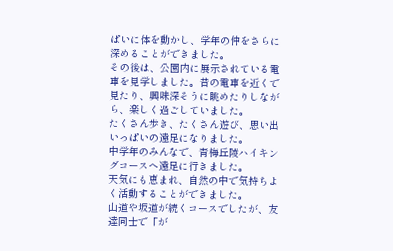ぱいに体を動かし、学年の仲をさらに深めることができました。
その後は、公園内に展示されている電車を見学しました。昔の電車を近くで見たり、興味深そうに眺めたりしながら、楽しく過ごしていました。
たくさん歩き、たくさん遊び、思い出いっぱいの遠足になりました。
中学年のみんなで、青梅丘陵ハイキングコースへ遠足に行きました。
天気にも恵まれ、自然の中で気持ちよく活動することができました。
山道や坂道が続くコースでしたが、友達同士で「が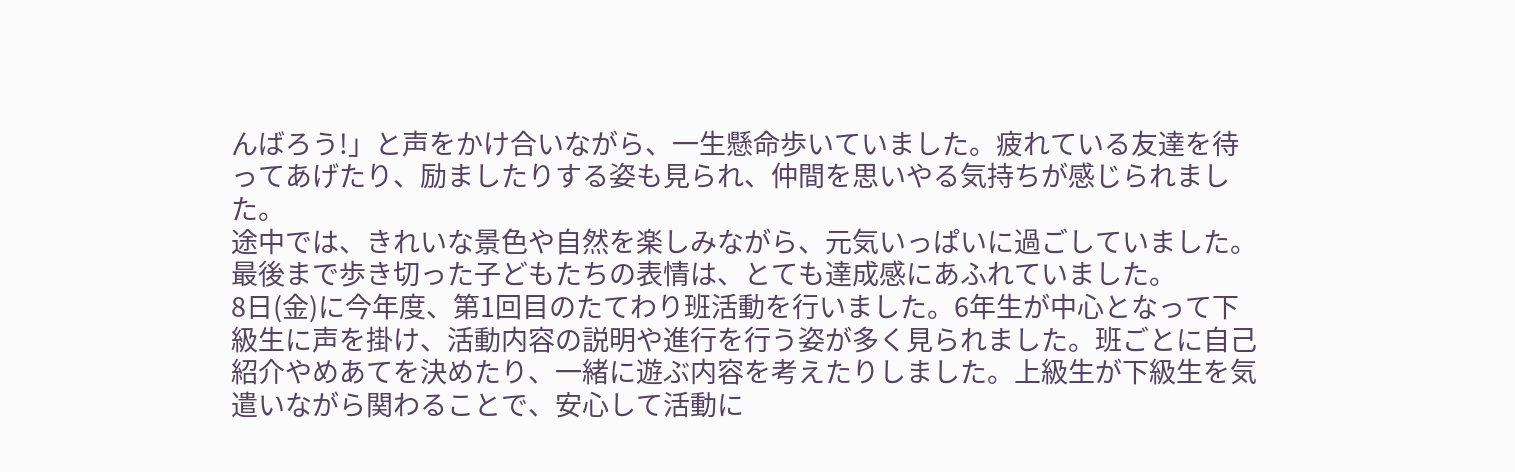んばろう!」と声をかけ合いながら、一生懸命歩いていました。疲れている友達を待ってあげたり、励ましたりする姿も見られ、仲間を思いやる気持ちが感じられました。
途中では、きれいな景色や自然を楽しみながら、元気いっぱいに過ごしていました。最後まで歩き切った子どもたちの表情は、とても達成感にあふれていました。
8日(金)に今年度、第1回目のたてわり班活動を行いました。6年生が中心となって下級生に声を掛け、活動内容の説明や進行を行う姿が多く見られました。班ごとに自己紹介やめあてを決めたり、一緒に遊ぶ内容を考えたりしました。上級生が下級生を気遣いながら関わることで、安心して活動に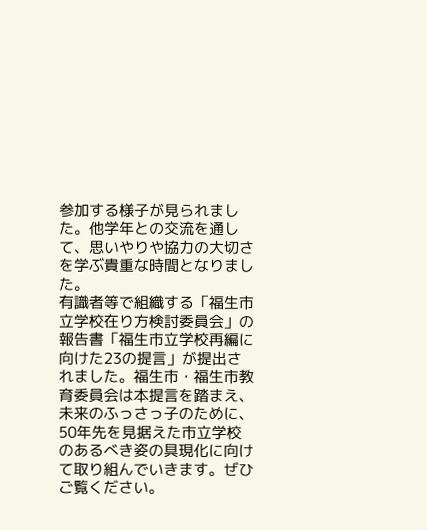参加する様子が見られました。他学年との交流を通して、思いやりや協力の大切さを学ぶ貴重な時間となりました。
有識者等で組織する「福生市立学校在り方検討委員会」の報告書「福生市立学校再編に向けた23の提言」が提出されました。福生市・福生市教育委員会は本提言を踏まえ、未来のふっさっ子のために、50年先を見据えた市立学校のあるべき姿の具現化に向けて取り組んでいきます。ぜひご覧ください。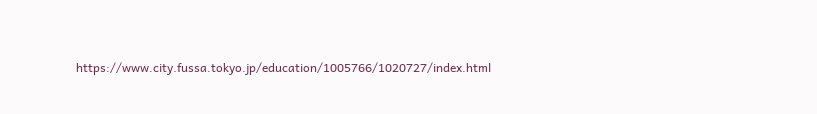https://www.city.fussa.tokyo.jp/education/1005766/1020727/index.html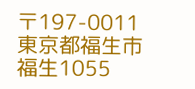〒197-0011 東京都福生市福生1055